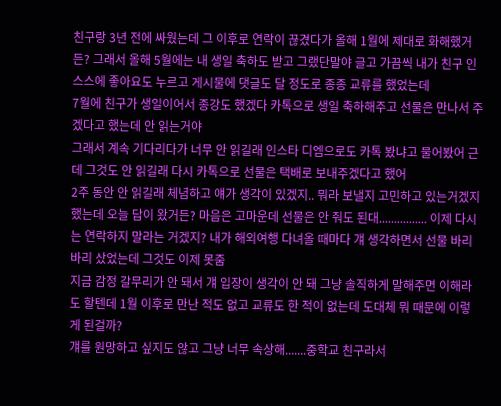친구랑 3년 전에 싸웠는데 그 이후로 연락이 끊겼다가 올해 1월에 제대로 화해했거든? 그래서 올해 5월에는 내 생일 축하도 받고 그랬단말야 글고 가끔씩 내가 친구 인스스에 좋아요도 누르고 게시물에 댓글도 달 정도로 종종 교류를 했었는데
7월에 친구가 생일이어서 종강도 했겠다 카톡으로 생일 축하해주고 선물은 만나서 주겠다고 했는데 안 읽는거야
그래서 계속 기다리다가 너무 안 읽길래 인스타 디엠으로도 카톡 봤냐고 물어봤어 근데 그것도 안 읽길래 다시 카톡으로 선물은 택배로 보내주겠다고 했어
2주 동안 안 읽길래 체념하고 얘가 생각이 있겠지.. 뭐라 보낼지 고민하고 있는거겠지 했는데 오늘 답이 왔거든? 마음은 고마운데 선물은 안 줘도 된대................ 이제 다시는 연락하지 말라는 거겠지? 내가 해외여행 다녀올 때마다 걔 생각하면서 선물 바리바리 샀었는데 그것도 이제 못줌
지금 감정 갈무리가 안 돼서 걔 입장이 생각이 안 돼 그냥 솔직하게 말해주면 이해라도 할텐데 1월 이후로 만난 적도 없고 교류도 한 적이 없는데 도대체 뭐 때문에 이렇게 된걸까?
걔를 원망하고 싶지도 않고 그냥 너무 속상해.......중학교 친구라서